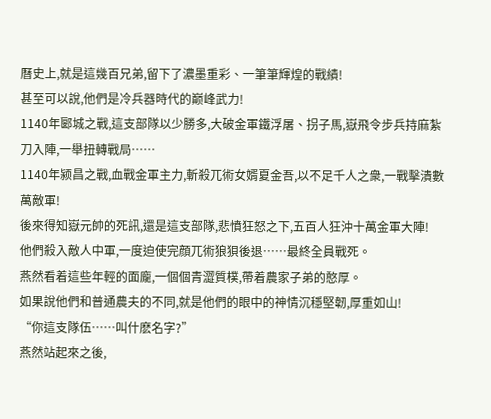曆史上,就是這幾百兄弟,留下了濃墨重彩、一筆筆輝煌的戰績!
甚至可以說,他們是冷兵器時代的巅峰武力!
1140年郾城之戰,這支部隊以少勝多,大破金軍鐵浮屠、拐子馬,嶽飛令步兵持麻紮刀入陣,一舉扭轉戰局……
1140年颍昌之戰,血戰金軍主力,斬殺兀術女婿夏金吾,以不足千人之衆,一戰擊潰數萬敵軍!
後來得知嶽元帥的死訊,還是這支部隊,悲憤狂怒之下,五百人狂沖十萬金軍大陣!
他們殺入敵人中軍,一度迫使完顔兀術狼狽後退……最終全員戰死。
燕然看着這些年輕的面龐,一個個青澀質樸,帶着農家子弟的憨厚。
如果說他們和普通農夫的不同,就是他們的眼中的神情沉穩堅韌,厚重如山!
“你這支隊伍……叫什麽名字?”
燕然站起來之後,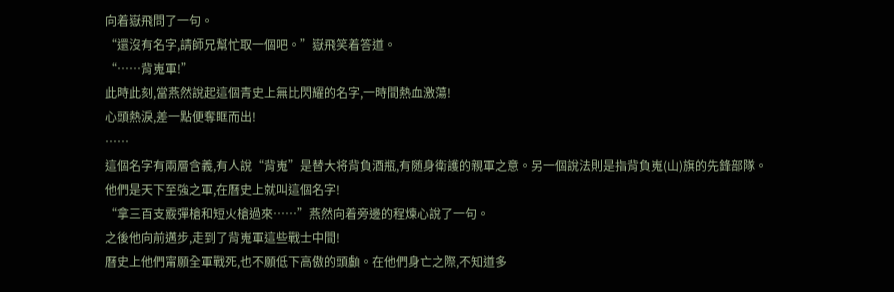向着嶽飛問了一句。
“還沒有名字,請師兄幫忙取一個吧。”嶽飛笑着答道。
“……背嵬軍!”
此時此刻,當燕然說起這個青史上無比閃耀的名字,一時間熱血激蕩!
心頭熱淚,差一點便奪眶而出!
……
這個名字有兩層含義,有人說“背嵬”是替大将背負酒瓶,有随身衛護的親軍之意。另一個說法則是指背負嵬(山)旗的先鋒部隊。
他們是天下至強之軍,在曆史上就叫這個名字!
“拿三百支霰彈槍和短火槍過來……”燕然向着旁邊的程煉心說了一句。
之後他向前邁步,走到了背嵬軍這些戰士中間!
曆史上他們甯願全軍戰死,也不願低下高傲的頭顱。在他們身亡之際,不知道多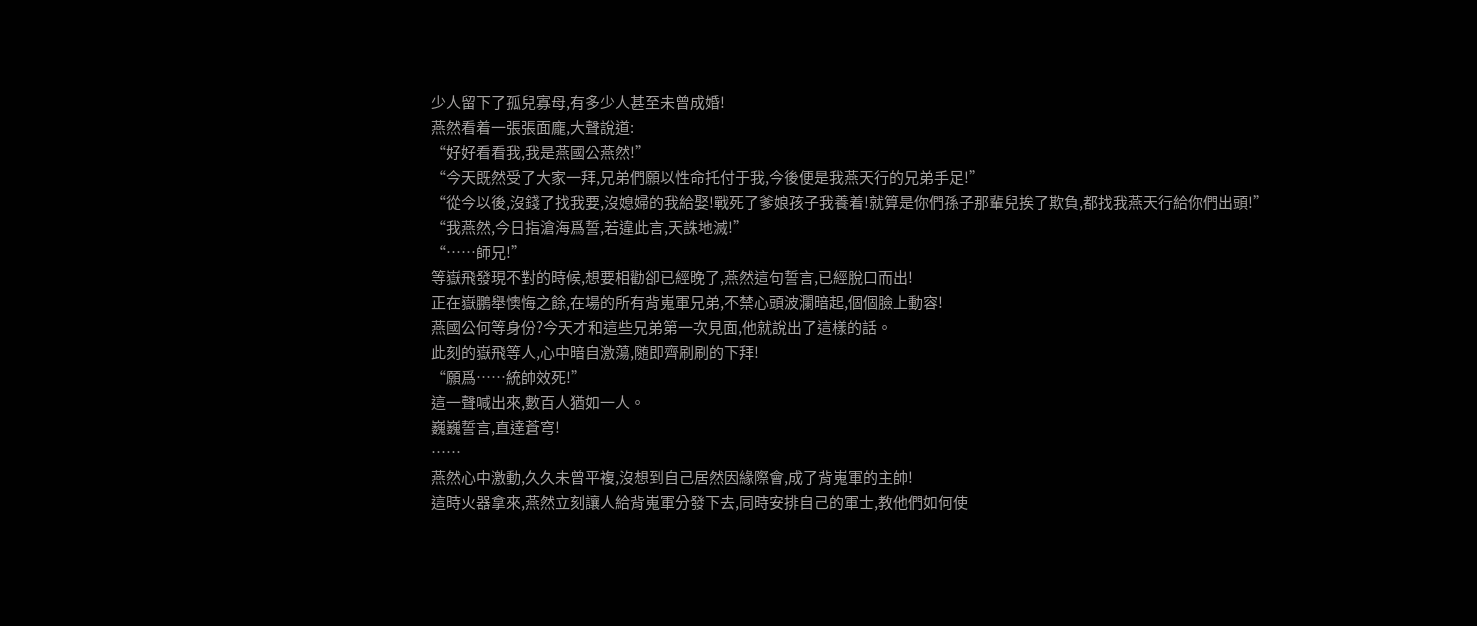少人留下了孤兒寡母,有多少人甚至未曾成婚!
燕然看着一張張面龐,大聲說道:
“好好看看我,我是燕國公燕然!”
“今天既然受了大家一拜,兄弟們願以性命托付于我,今後便是我燕天行的兄弟手足!”
“從今以後,沒錢了找我要,沒媳婦的我給娶!戰死了爹娘孩子我養着!就算是你們孫子那輩兒挨了欺負,都找我燕天行給你們出頭!”
“我燕然,今日指滄海爲誓,若違此言,天誅地滅!”
“……師兄!”
等嶽飛發現不對的時候,想要相勸卻已經晚了,燕然這句誓言,已經脫口而出!
正在嶽鵬舉懊悔之餘,在場的所有背嵬軍兄弟,不禁心頭波瀾暗起,個個臉上動容!
燕國公何等身份?今天才和這些兄弟第一次見面,他就說出了這樣的話。
此刻的嶽飛等人,心中暗自激蕩,随即齊刷刷的下拜!
“願爲……統帥效死!”
這一聲喊出來,數百人猶如一人。
巍巍誓言,直達蒼穹!
……
燕然心中激動,久久未曾平複,沒想到自己居然因緣際會,成了背嵬軍的主帥!
這時火器拿來,燕然立刻讓人給背嵬軍分發下去,同時安排自己的軍士,教他們如何使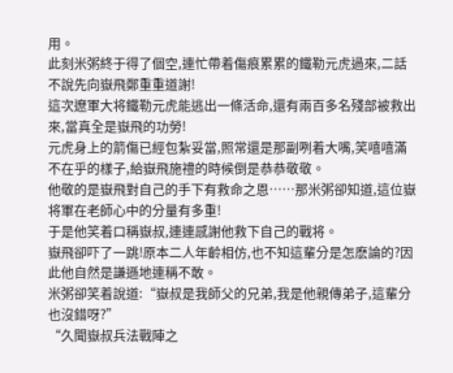用。
此刻米粥終于得了個空,連忙帶着傷痕累累的鐵勒元虎過來,二話不說先向嶽飛鄭重重道謝!
這次遼軍大将鐵勒元虎能逃出一條活命,還有兩百多名殘部被救出來,當真全是嶽飛的功勞!
元虎身上的箭傷已經包紮妥當,照常還是那副咧着大嘴,笑嘻嘻滿不在乎的樣子,給嶽飛施禮的時候倒是恭恭敬敬。
他敬的是嶽飛對自己的手下有救命之恩……那米粥卻知道,這位嶽将軍在老師心中的分量有多重!
于是他笑着口稱嶽叔,連連感謝他救下自己的戰将。
嶽飛卻吓了一跳!原本二人年齡相仿,也不知這輩分是怎麽論的?因此他自然是謙遜地連稱不敢。
米粥卻笑着說道:“嶽叔是我師父的兄弟,我是他親傳弟子,這輩分也沒錯呀?”
“久聞嶽叔兵法戰陣之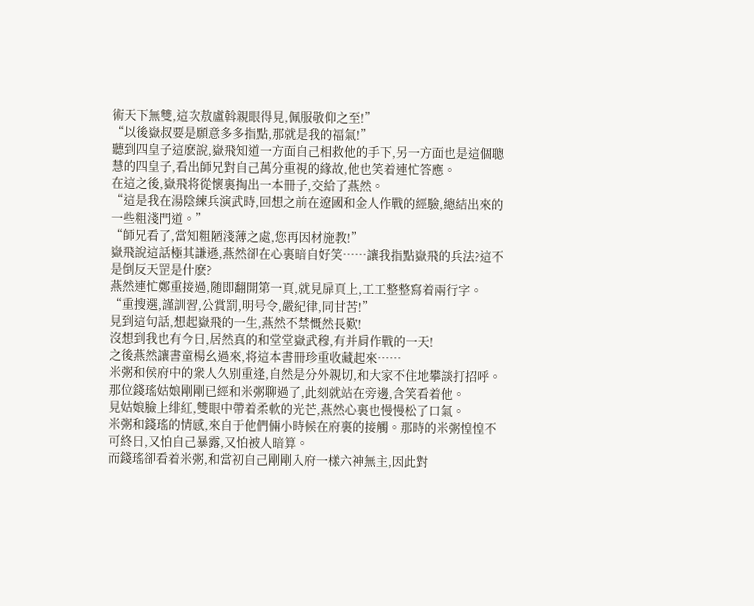術天下無雙,這次敖盧斡親眼得見,佩服敬仰之至!”
“以後嶽叔要是願意多多指點,那就是我的福氣!”
聽到四皇子這麽說,嶽飛知道一方面自己相救他的手下,另一方面也是這個聰慧的四皇子,看出師兄對自己萬分重視的緣故,他也笑着連忙答應。
在這之後,嶽飛将從懷裏掏出一本冊子,交給了燕然。
“這是我在湯陰練兵演武時,回想之前在遼國和金人作戰的經驗,總結出來的一些粗淺門道。”
“師兄看了,當知粗陋淺薄之處,您再因材施教!”
嶽飛說這話極其謙遜,燕然卻在心裏暗自好笑……讓我指點嶽飛的兵法?這不是倒反天罡是什麽?
燕然連忙鄭重接過,随即翻開第一頁,就見扉頁上,工工整整寫着兩行字。
“重搜選,謹訓習,公賞罰,明号令,嚴紀律,同甘苦!”
見到這句話,想起嶽飛的一生,燕然不禁慨然長歎!
沒想到我也有今日,居然真的和堂堂嶽武穆,有并肩作戰的一天!
之後燕然讓書童楊幺過來,将這本書冊珍重收藏起來……
米粥和侯府中的衆人久别重逢,自然是分外親切,和大家不住地攀談打招呼。
那位錢瑤姑娘剛剛已經和米粥聊過了,此刻就站在旁邊,含笑看着他。
見姑娘臉上绯紅,雙眼中帶着柔軟的光芒,燕然心裏也慢慢松了口氣。
米粥和錢瑤的情感,來自于他們倆小時候在府裏的接觸。那時的米粥惶惶不可終日,又怕自己暴露,又怕被人暗算。
而錢瑤卻看着米粥,和當初自己剛剛入府一樣六神無主,因此對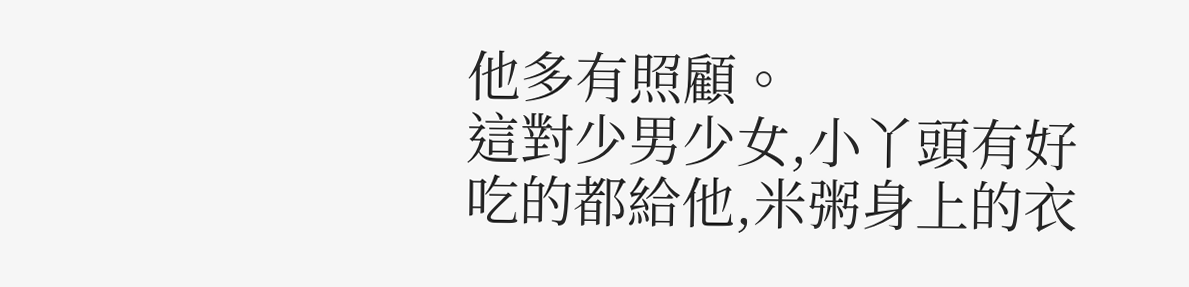他多有照顧。
這對少男少女,小丫頭有好吃的都給他,米粥身上的衣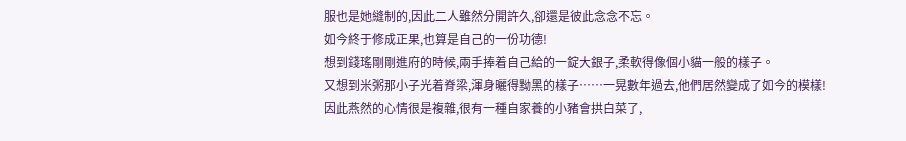服也是她縫制的,因此二人雖然分開許久,卻還是彼此念念不忘。
如今終于修成正果,也算是自己的一份功德!
想到錢瑤剛剛進府的時候,兩手捧着自己給的一錠大銀子,柔軟得像個小貓一般的樣子。
又想到米粥那小子光着脊梁,渾身曬得黝黑的樣子……一晃數年過去,他們居然變成了如今的模樣!
因此燕然的心情很是複雜,很有一種自家養的小豬會拱白菜了,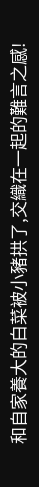和自家養大的白菜被小豬拱了,交織在一起的難言之感!